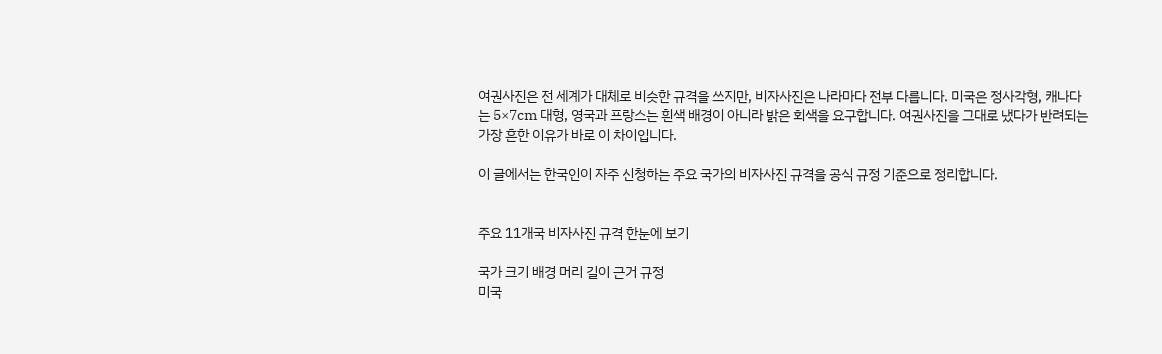여권사진은 전 세계가 대체로 비슷한 규격을 쓰지만, 비자사진은 나라마다 전부 다릅니다. 미국은 정사각형, 캐나다는 5×7cm 대형, 영국과 프랑스는 흰색 배경이 아니라 밝은 회색을 요구합니다. 여권사진을 그대로 냈다가 반려되는 가장 흔한 이유가 바로 이 차이입니다.

이 글에서는 한국인이 자주 신청하는 주요 국가의 비자사진 규격을 공식 규정 기준으로 정리합니다.


주요 11개국 비자사진 규격 한눈에 보기

국가 크기 배경 머리 길이 근거 규정
미국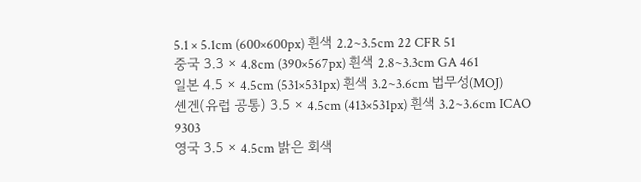5.1 × 5.1cm (600×600px) 흰색 2.2~3.5cm 22 CFR 51
중국 3.3 × 4.8cm (390×567px) 흰색 2.8~3.3cm GA 461
일본 4.5 × 4.5cm (531×531px) 흰색 3.2~3.6cm 법무성(MOJ)
셴겐(유럽 공통) 3.5 × 4.5cm (413×531px) 흰색 3.2~3.6cm ICAO 9303
영국 3.5 × 4.5cm 밝은 회색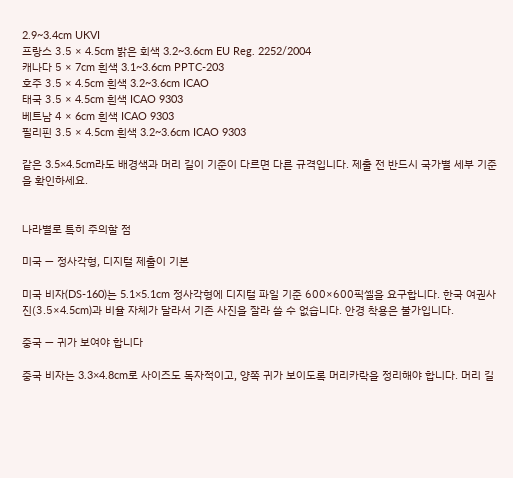2.9~3.4cm UKVI
프랑스 3.5 × 4.5cm 밝은 회색 3.2~3.6cm EU Reg. 2252/2004
캐나다 5 × 7cm 흰색 3.1~3.6cm PPTC-203
호주 3.5 × 4.5cm 흰색 3.2~3.6cm ICAO
태국 3.5 × 4.5cm 흰색 ICAO 9303
베트남 4 × 6cm 흰색 ICAO 9303
필리핀 3.5 × 4.5cm 흰색 3.2~3.6cm ICAO 9303

같은 3.5×4.5cm라도 배경색과 머리 길이 기준이 다르면 다른 규격입니다. 제출 전 반드시 국가별 세부 기준을 확인하세요.


나라별로 특히 주의할 점

미국 — 정사각형, 디지털 제출이 기본

미국 비자(DS-160)는 5.1×5.1cm 정사각형에 디지털 파일 기준 600×600픽셀을 요구합니다. 한국 여권사진(3.5×4.5cm)과 비율 자체가 달라서 기존 사진을 잘라 쓸 수 없습니다. 안경 착용은 불가입니다.

중국 — 귀가 보여야 합니다

중국 비자는 3.3×4.8cm로 사이즈도 독자적이고, 양쪽 귀가 보이도록 머리카락을 정리해야 합니다. 머리 길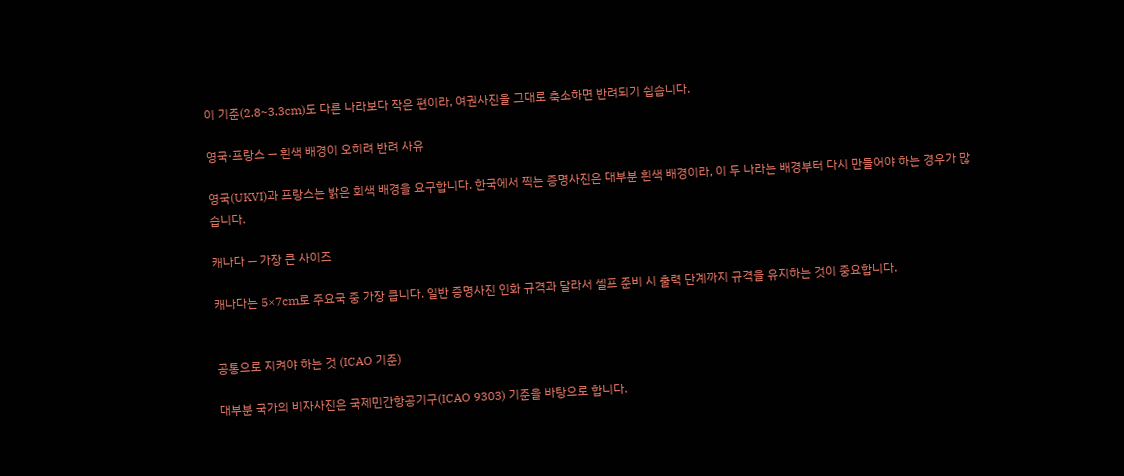이 기준(2.8~3.3cm)도 다른 나라보다 작은 편이라, 여권사진을 그대로 축소하면 반려되기 쉽습니다.

영국·프랑스 — 흰색 배경이 오히려 반려 사유

영국(UKVI)과 프랑스는 밝은 회색 배경을 요구합니다. 한국에서 찍는 증명사진은 대부분 흰색 배경이라, 이 두 나라는 배경부터 다시 만들어야 하는 경우가 많습니다.

캐나다 — 가장 큰 사이즈

캐나다는 5×7cm로 주요국 중 가장 큽니다. 일반 증명사진 인화 규격과 달라서 셀프 준비 시 출력 단계까지 규격을 유지하는 것이 중요합니다.


공통으로 지켜야 하는 것 (ICAO 기준)

대부분 국가의 비자사진은 국제민간항공기구(ICAO 9303) 기준을 바탕으로 합니다.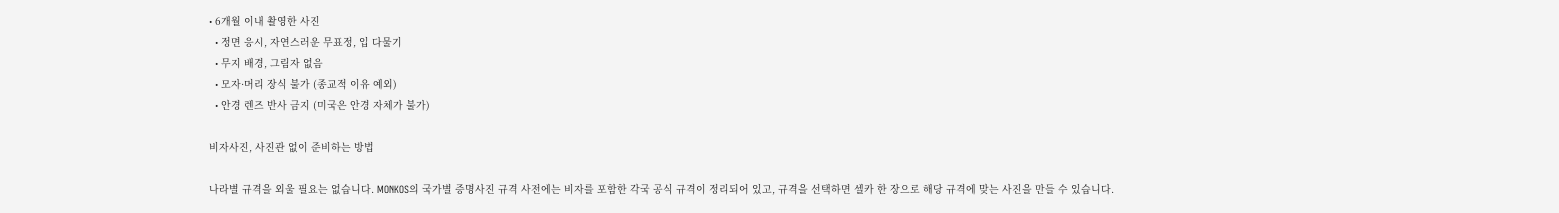• 6개월 이내 촬영한 사진
  • 정면 응시, 자연스러운 무표정, 입 다물기
  • 무지 배경, 그림자 없음
  • 모자·머리 장식 불가 (종교적 이유 예외)
  • 안경 렌즈 반사 금지 (미국은 안경 자체가 불가)

비자사진, 사진관 없이 준비하는 방법

나라별 규격을 외울 필요는 없습니다. MONKOS의 국가별 증명사진 규격 사전에는 비자를 포함한 각국 공식 규격이 정리되어 있고, 규격을 선택하면 셀카 한 장으로 해당 규격에 맞는 사진을 만들 수 있습니다.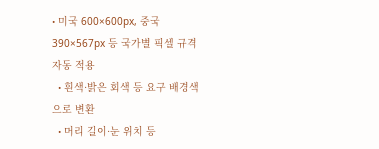• 미국 600×600px, 중국 390×567px 등 국가별 픽셀 규격 자동 적용
  • 흰색·밝은 회색 등 요구 배경색으로 변환
  • 머리 길이·눈 위치 등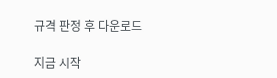규격 판정 후 다운로드

지금 시작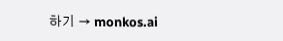하기 → monkos.ai